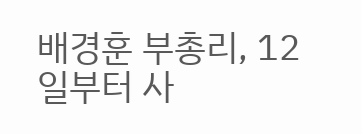배경훈 부총리, 12일부터 사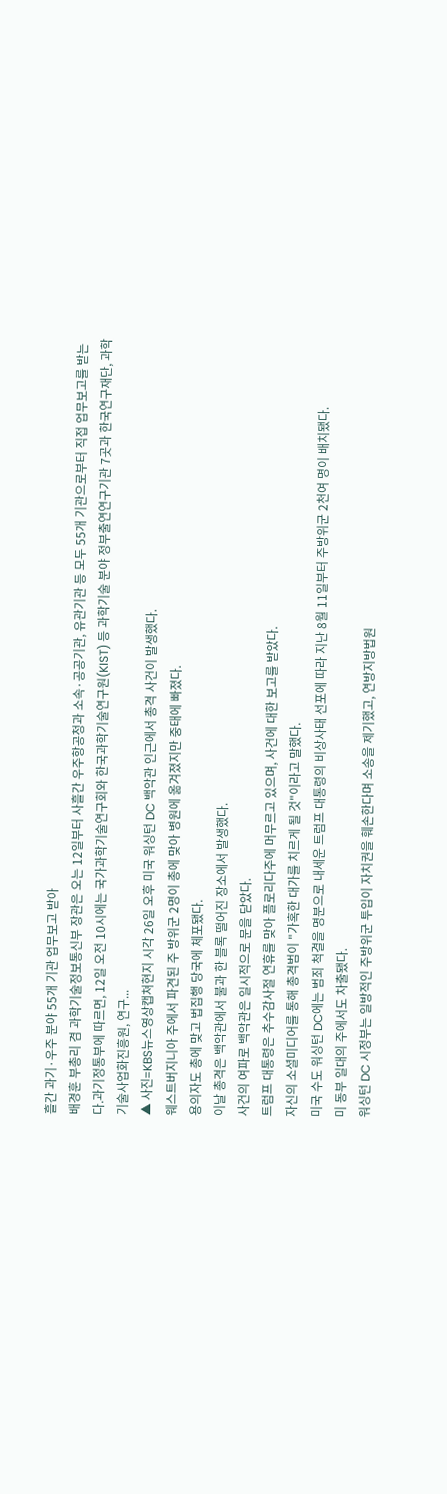흘간 과기·우주 분야 55개 기관 업무보고 받아
배경훈 부총리 겸 과학기술정보통신부 장관은 오는 12일부터 사흘간 우주항공청과 소속·공공기관, 유관기관 등 모두 55개 기관으로부터 직접 업무보고를 받는다.과기정통부에 따르면, 12일 오전 10시에는 국가과학기술연구회와 한국과학기술연구원(KIST) 등 과학기술 분야 정부출연연구기관 7곳과 한국연구재단, 과학기술사업화진흥원, 연구...
▲ 사진=KBS뉴스영상캡쳐현지 시각 26일 오후 미국 워싱턴 DC 백악관 인근에서 총격 사건이 발생했다.
웨스트버지니아 주에서 파견된 주 방위군 2명이 총에 맞아 병원에 옮겨졌지만 중태에 빠졌다.
용의자도 총에 맞고 법집행 당국에 체포됐다.
이날 총격은 백악관에서 불과 한 블록 떨어진 장소에서 발생했다.
사건의 여파로 백악관은 일시적으로 문을 닫았다.
트럼프 대통령은 추수감사절 연휴를 맞아 플로리다주에 머무르고 있으며, 사건에 대한 보고를 받았다.
자신의 소셜미디어를 통해 총격범이 "가혹한 대가를 치르게 될 것"이라고 말했다.
미국 수도 워싱턴 DC에는 범죄 척결을 명분으로 내세운 트럼프 대통령의 비상사태 선포에 따라 지난 8월 11일부터 주방위군 2천여 명이 배치됐다.
미 동부 일대의 주에서도 차출됐다.
워싱턴 DC 시정부는 일방적인 주방위군 투입이 자치권을 훼손한다며 소송을 제기했고, 연방지방법원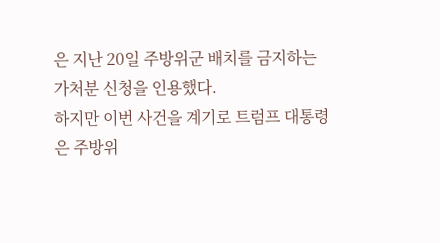은 지난 20일 주방위군 배치를 금지하는 가처분 신청을 인용했다.
하지만 이번 사건을 계기로 트럼프 대통령은 주방위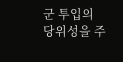군 투입의 당위성을 주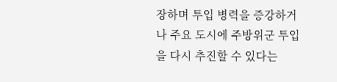장하며 투입 병력을 증강하거나 주요 도시에 주방위군 투입을 다시 추진할 수 있다는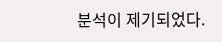분석이 제기되었다.